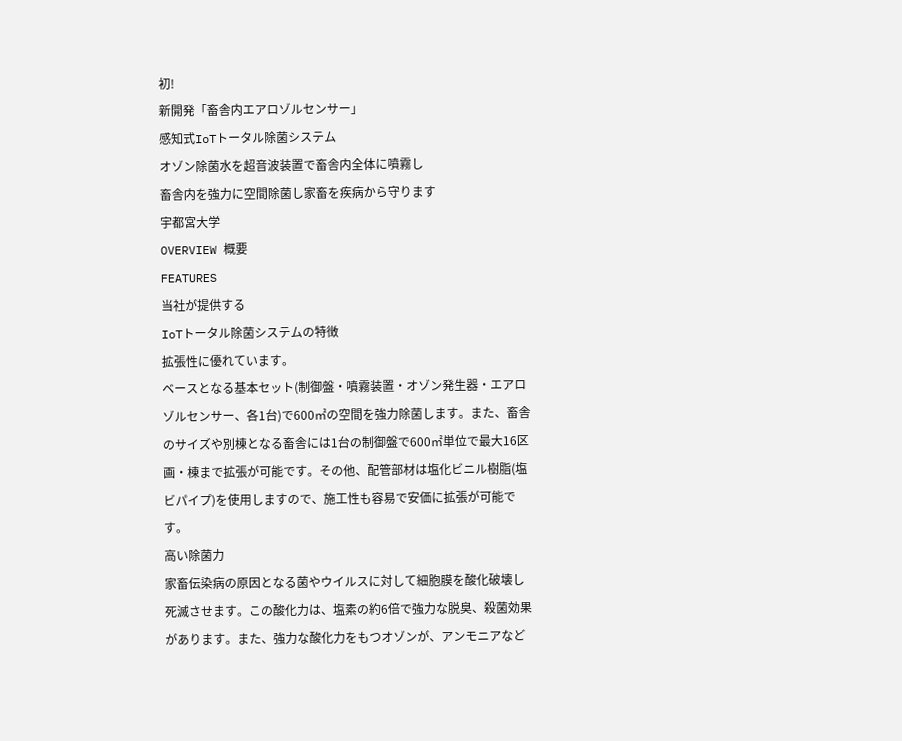初!
新開発「畜舎内エアロゾルセンサー」
感知式IoTトータル除菌システム
オゾン除菌水を超音波装置で畜舎内全体に噴霧し
畜舎内を強力に空間除菌し家畜を疾病から守ります
宇都宮大学
OVERVIEW 概要
FEATURES
当社が提供する
IoTトータル除菌システムの特徴
拡張性に優れています。
ベースとなる基本セット(制御盤・噴霧装置・オゾン発生器・エアロゾルセンサー、各1台)で600㎡の空間を強力除菌します。また、畜舎のサイズや別棟となる畜舎には1台の制御盤で600㎡単位で最大16区画・棟まで拡張が可能です。その他、配管部材は塩化ビニル樹脂(塩ビパイプ)を使用しますので、施工性も容易で安価に拡張が可能です。
高い除菌力
家畜伝染病の原因となる菌やウイルスに対して細胞膜を酸化破壊し死滅させます。この酸化力は、塩素の約6倍で強力な脱臭、殺菌効果があります。また、強力な酸化力をもつオゾンが、アンモニアなど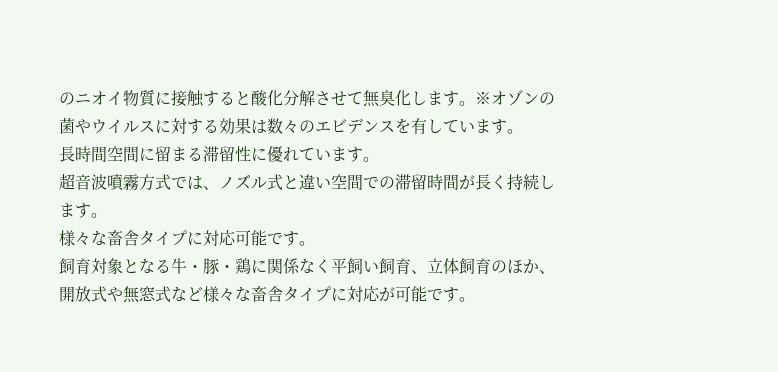のニオイ物質に接触すると酸化分解させて無臭化します。※オゾンの菌やウイルスに対する効果は数々のエビデンスを有しています。
長時間空間に留まる滞留性に優れています。
超音波噴霧方式では、ノズル式と違い空間での滞留時間が長く持続します。
様々な畜舎タイプに対応可能です。
飼育対象となる牛・豚・鶏に関係なく平飼い飼育、立体飼育のほか、開放式や無窓式など様々な畜舎タイプに対応が可能です。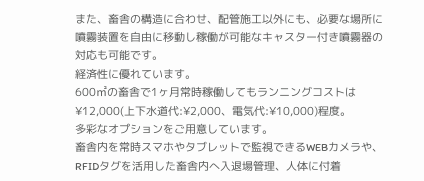また、畜舎の構造に合わせ、配管施工以外にも、必要な場所に噴霧装置を自由に移動し稼働が可能なキャスター付き噴霧器の対応も可能です。
経済性に優れています。
600㎡の畜舎で1ヶ月常時稼働してもランニングコストは¥12,000(上下水道代:¥2,000、電気代:¥10,000)程度。
多彩なオプションをご用意しています。
畜舎内を常時スマホやタブレットで監視できるWEBカメラや、RFIDタグを活用した畜舎内へ入退場管理、人体に付着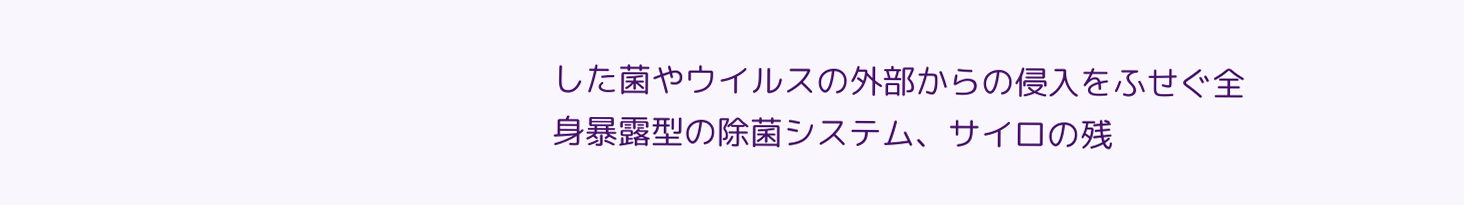した菌やウイルスの外部からの侵入をふせぐ全身暴露型の除菌システム、サイロの残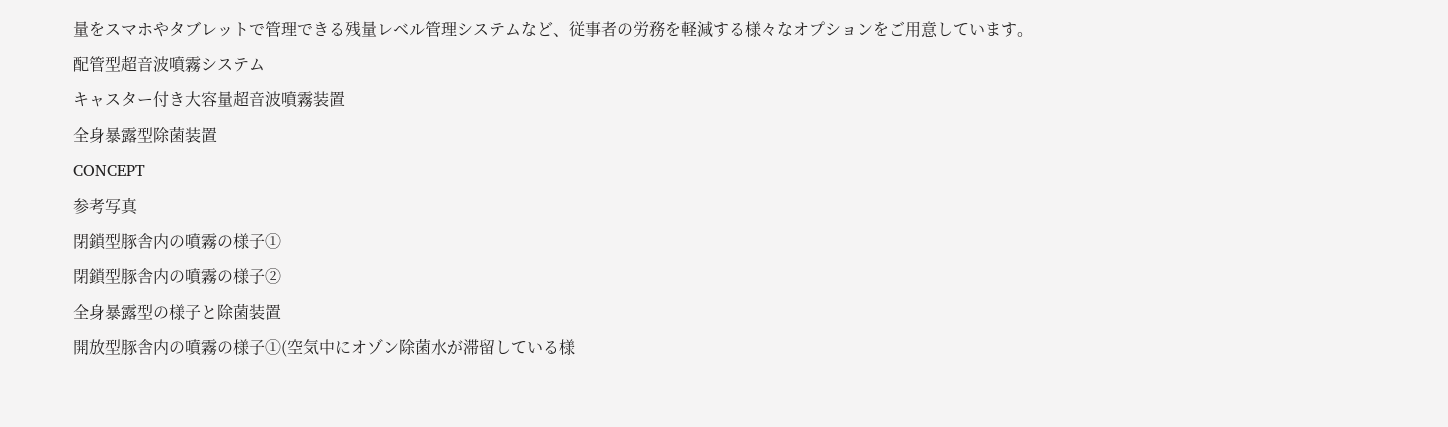量をスマホやタブレットで管理できる残量レベル管理システムなど、従事者の労務を軽減する様々なオプションをご用意しています。
配管型超音波噴霧システム
キャスター付き大容量超音波噴霧装置
全身暴露型除菌装置
CONCEPT
参考写真
閉鎖型豚舎内の噴霧の様子①
閉鎖型豚舎内の噴霧の様子②
全身暴露型の様子と除菌装置
開放型豚舎内の噴霧の様子①(空気中にオゾン除菌水が滞留している様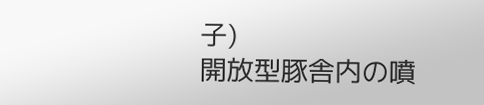子)
開放型豚舎内の噴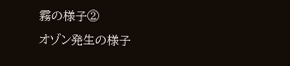霧の様子②
オゾン発生の様子